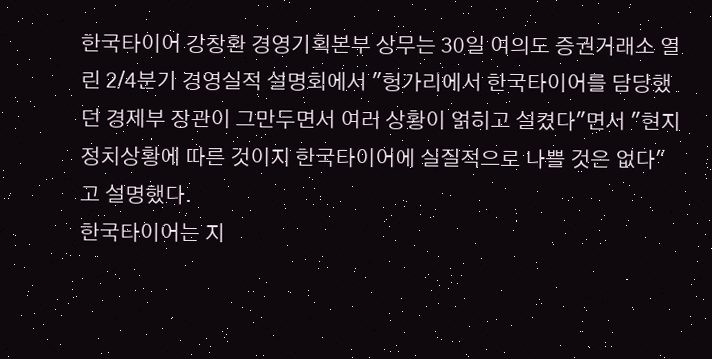한국타이어 강창환 경영기획본부 상무는 30일 여의도 증권거래소 열린 2/4분기 경영실적 설명회에서 "헝가리에서 한국타이어를 담당했던 경제부 장관이 그만두면서 여러 상황이 얽히고 설켰다"면서 "현지 정치상황에 따른 것이지 한국타이어에 실질적으로 나쁠 것은 없다"고 설명했다.
한국타이어는 지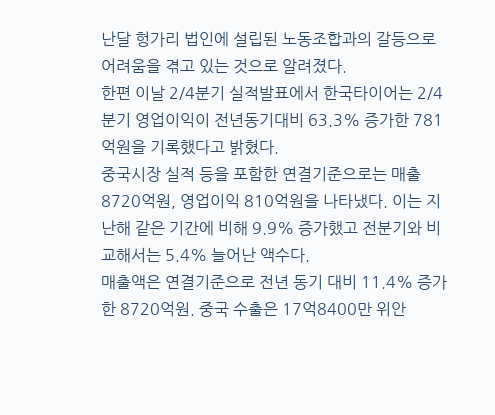난달 헝가리 법인에 설립된 노동조합과의 갈등으로 어려움을 겪고 있는 것으로 알려졌다.
한편 이날 2/4분기 실적발표에서 한국타이어는 2/4분기 영업이익이 전년동기대비 63.3% 증가한 781억원을 기록했다고 밝혔다.
중국시장 실적 등을 포함한 연결기준으로는 매출 8720억원, 영업이익 810억원을 나타냈다. 이는 지난해 같은 기간에 비해 9.9% 증가했고 전분기와 비교해서는 5.4% 늘어난 액수다.
매출액은 연결기준으로 전년 동기 대비 11.4% 증가한 8720억원. 중국 수출은 17억8400만 위안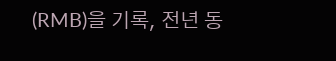(RMB)을 기록, 전년 동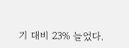기 대비 23% 늘었다.